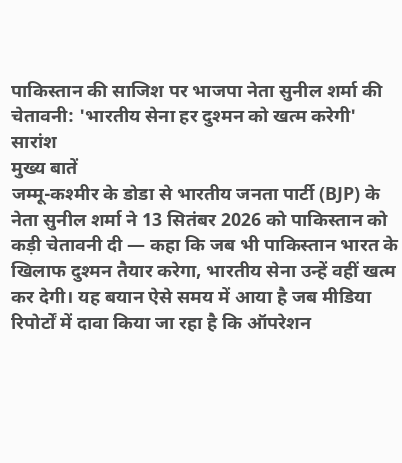पाकिस्तान की साजिश पर भाजपा नेता सुनील शर्मा की चेतावनी: 'भारतीय सेना हर दुश्मन को खत्म करेगी'
सारांश
मुख्य बातें
जम्मू-कश्मीर के डोडा से भारतीय जनता पार्टी (BJP) के नेता सुनील शर्मा ने 13 सितंबर 2026 को पाकिस्तान को कड़ी चेतावनी दी — कहा कि जब भी पाकिस्तान भारत के खिलाफ दुश्मन तैयार करेगा, भारतीय सेना उन्हें वहीं खत्म कर देगी। यह बयान ऐसे समय में आया है जब मीडिया रिपोर्टों में दावा किया जा रहा है कि ऑपरेशन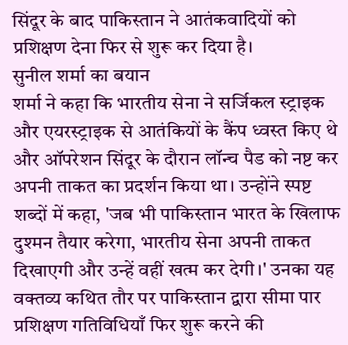सिंदूर के बाद पाकिस्तान ने आतंकवादियों को प्रशिक्षण देना फिर से शुरू कर दिया है।
सुनील शर्मा का बयान
शर्मा ने कहा कि भारतीय सेना ने सर्जिकल स्ट्राइक और एयरस्ट्राइक से आतंकियों के कैंप ध्वस्त किए थे और ऑपरेशन सिंदूर के दौरान लॉन्च पैड को नष्ट कर अपनी ताकत का प्रदर्शन किया था। उन्होंने स्पष्ट शब्दों में कहा, 'जब भी पाकिस्तान भारत के खिलाफ दुश्मन तैयार करेगा, भारतीय सेना अपनी ताकत दिखाएगी और उन्हें वहीं खत्म कर देगी।' उनका यह वक्तव्य कथित तौर पर पाकिस्तान द्वारा सीमा पार प्रशिक्षण गतिविधियाँ फिर शुरू करने की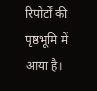रिपोर्टों की पृष्ठभूमि में आया है।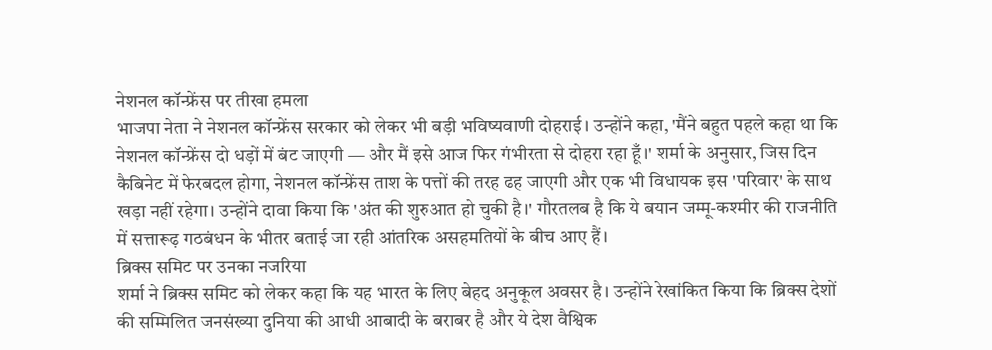नेशनल कॉन्फ्रेंस पर तीखा हमला
भाजपा नेता ने नेशनल कॉन्फ्रेंस सरकार को लेकर भी बड़ी भविष्यवाणी दोहराई। उन्होंने कहा, 'मैंने बहुत पहले कहा था कि नेशनल कॉन्फ्रेंस दो धड़ों में बंट जाएगी — और मैं इसे आज फिर गंभीरता से दोहरा रहा हूँ।' शर्मा के अनुसार, जिस दिन कैबिनेट में फेरबदल होगा, नेशनल कॉन्फ्रेंस ताश के पत्तों की तरह ढह जाएगी और एक भी विधायक इस 'परिवार' के साथ खड़ा नहीं रहेगा। उन्होंने दावा किया कि 'अंत की शुरुआत हो चुकी है।' गौरतलब है कि ये बयान जम्मू-कश्मीर की राजनीति में सत्तारूढ़ गठबंधन के भीतर बताई जा रही आंतरिक असहमतियों के बीच आए हैं।
ब्रिक्स समिट पर उनका नजरिया
शर्मा ने ब्रिक्स समिट को लेकर कहा कि यह भारत के लिए बेहद अनुकूल अवसर है। उन्होंने रेखांकित किया कि ब्रिक्स देशों की सम्मिलित जनसंख्या दुनिया की आधी आबादी के बराबर है और ये देश वैश्विक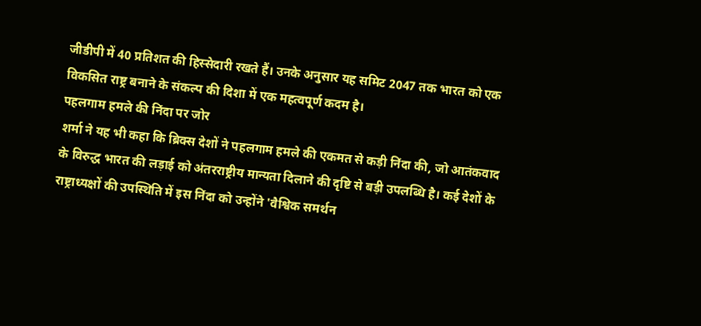जीडीपी में 40 प्रतिशत की हिस्सेदारी रखते हैं। उनके अनुसार यह समिट 2047 तक भारत को एक विकसित राष्ट्र बनाने के संकल्प की दिशा में एक महत्वपूर्ण कदम है।
पहलगाम हमले की निंदा पर जोर
शर्मा ने यह भी कहा कि ब्रिक्स देशों ने पहलगाम हमले की एकमत से कड़ी निंदा की, जो आतंकवाद के विरुद्ध भारत की लड़ाई को अंतरराष्ट्रीय मान्यता दिलाने की दृष्टि से बड़ी उपलब्धि है। कई देशों के राष्ट्राध्यक्षों की उपस्थिति में इस निंदा को उन्होंने 'वैश्विक समर्थन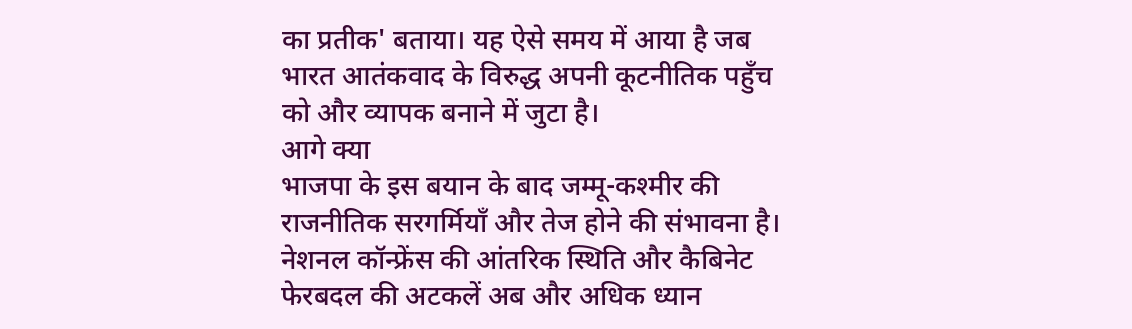का प्रतीक' बताया। यह ऐसे समय में आया है जब भारत आतंकवाद के विरुद्ध अपनी कूटनीतिक पहुँच को और व्यापक बनाने में जुटा है।
आगे क्या
भाजपा के इस बयान के बाद जम्मू-कश्मीर की राजनीतिक सरगर्मियाँ और तेज होने की संभावना है। नेशनल कॉन्फ्रेंस की आंतरिक स्थिति और कैबिनेट फेरबदल की अटकलें अब और अधिक ध्यान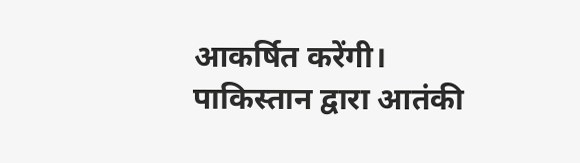आकर्षित करेंगी। पाकिस्तान द्वारा आतंकी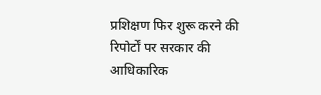प्रशिक्षण फिर शुरू करने की रिपोर्टों पर सरकार की आधिकारिक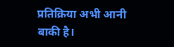प्रतिक्रिया अभी आनी बाकी है।